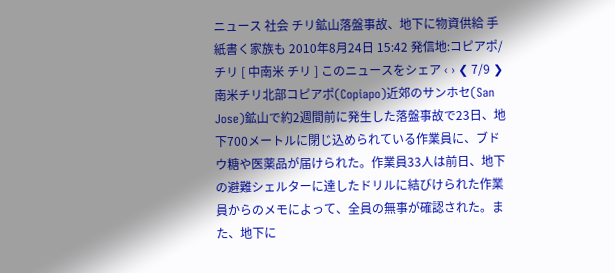ニュース 社会 チリ鉱山落盤事故、地下に物資供給 手紙書く家族も 2010年8月24日 15:42 発信地:コピアポ/チリ [ 中南米 チリ ] このニュースをシェア ‹ › ❮ 7/9 ❯ 南米チリ北部コピアポ(Copiapo)近郊のサンホセ(San Jose)鉱山で約2週間前に発生した落盤事故で23日、地下700メートルに閉じ込められている作業員に、ブドウ糖や医薬品が届けられた。作業員33人は前日、地下の避難シェルターに達したドリルに結びけられた作業員からのメモによって、全員の無事が確認された。また、地下に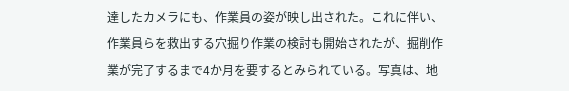達したカメラにも、作業員の姿が映し出された。これに伴い、作業員らを救出する穴掘り作業の検討も開始されたが、掘削作業が完了するまで4か月を要するとみられている。写真は、地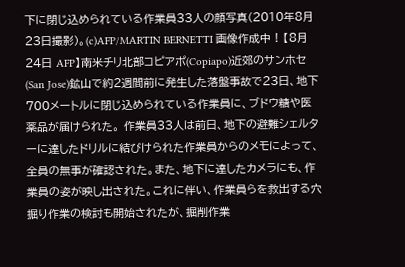下に閉じ込められている作業員33人の顔写真(2010年8月23日撮影)。(c)AFP/MARTIN BERNETTI 画像作成中 ! 【8月24日 AFP】南米チリ北部コピアポ(Copiapo)近郊のサンホセ(San Jose)鉱山で約2週間前に発生した落盤事故で23日、地下700メートルに閉じ込められている作業員に、ブドウ糖や医薬品が届けられた。 作業員33人は前日、地下の避難シェルターに達したドリルに結びけられた作業員からのメモによって、全員の無事が確認された。また、地下に達したカメラにも、作業員の姿が映し出された。これに伴い、作業員らを救出する穴掘り作業の検討も開始されたが、掘削作業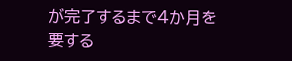が完了するまで4か月を要する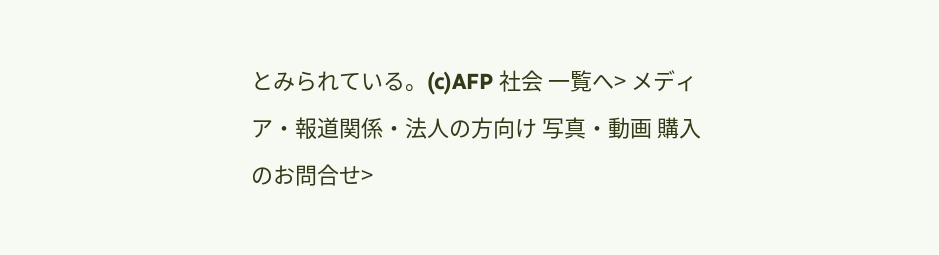とみられている。(c)AFP 社会 一覧へ> メディア・報道関係・法人の方向け 写真・動画 購入のお問合せ>